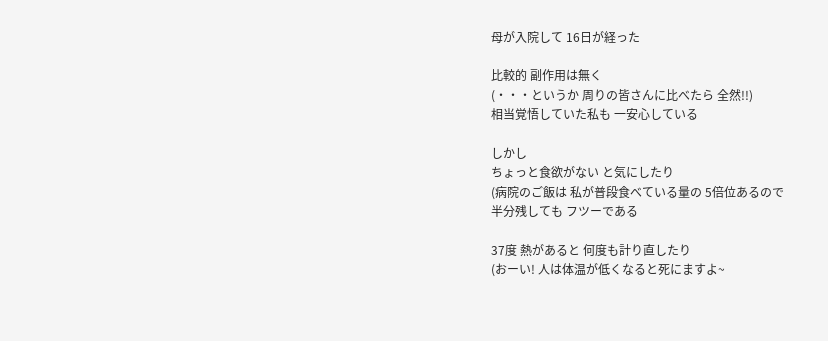母が入院して 16日が経った

比較的 副作用は無く
(・・・というか 周りの皆さんに比べたら 全然!!)
相当覚悟していた私も 一安心している

しかし
ちょっと食欲がない と気にしたり
(病院のご飯は 私が普段食べている量の 5倍位あるので
半分残しても フツーである

37度 熱があると 何度も計り直したり
(おーい! 人は体温が低くなると死にますよ~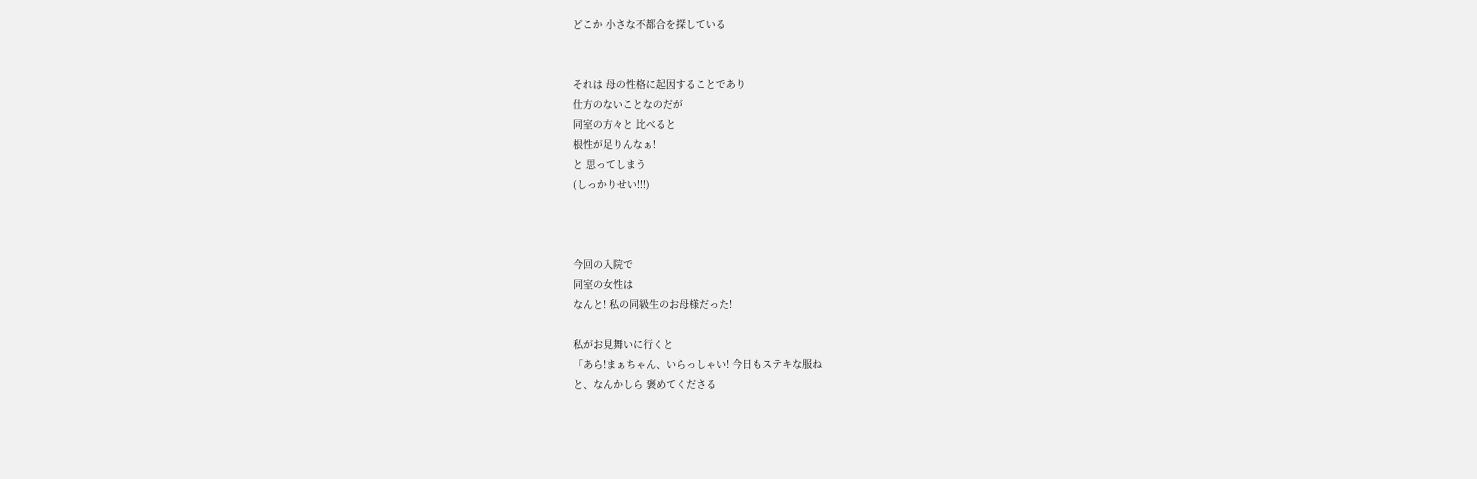どこか 小さな不都合を探している


それは 母の性格に起因することであり
仕方のないことなのだが
同室の方々と 比べると
根性が足りんなぁ!
と 思ってしまう
(しっかりせい!!!)



今回の入院で
同室の女性は
なんと! 私の同級生のお母様だった!

私がお見舞いに行くと
「あら!まぁちゃん、いらっしゃい! 今日もステキな服ね
と、なんかしら 褒めてくださる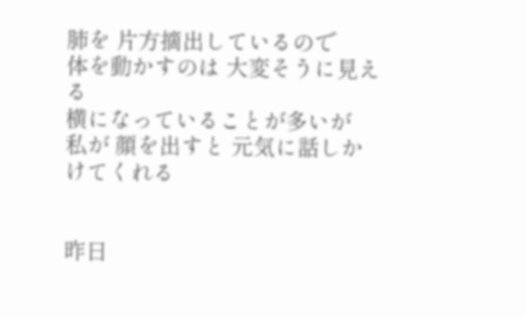肺を 片方摘出しているので
体を動かすのは 大変そうに見える
横になっていることが多いが
私が 顔を出すと 元気に話しかけてくれる


昨日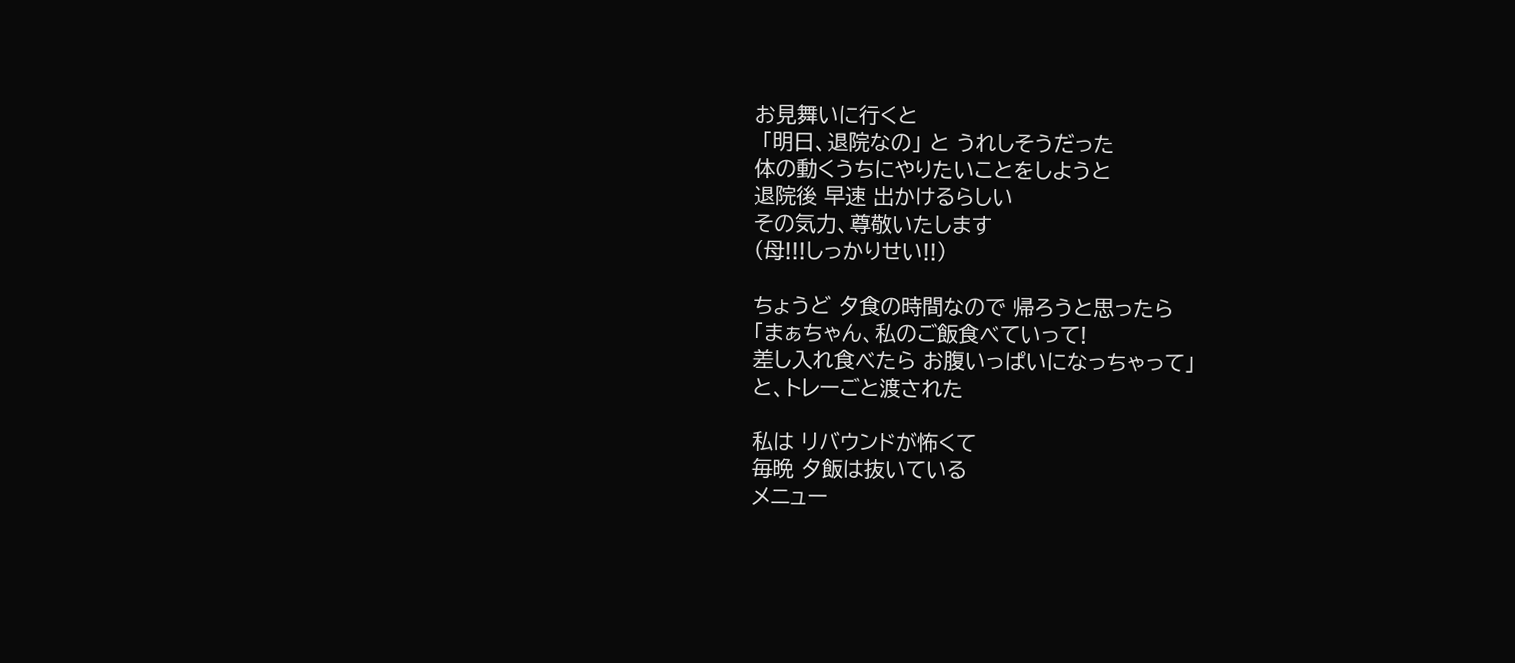お見舞いに行くと
 「明日、退院なの」 と うれしそうだった
体の動くうちにやりたいことをしようと
退院後 早速 出かけるらしい
その気力、尊敬いたします
(母!!!しっかりせい!!)

ちょうど 夕食の時間なので 帰ろうと思ったら
「まぁちゃん、私のご飯食べていって!
差し入れ食べたら お腹いっぱいになっちゃって」
と、トレーごと渡された

私は リバウンドが怖くて
毎晩 夕飯は抜いている
メニュー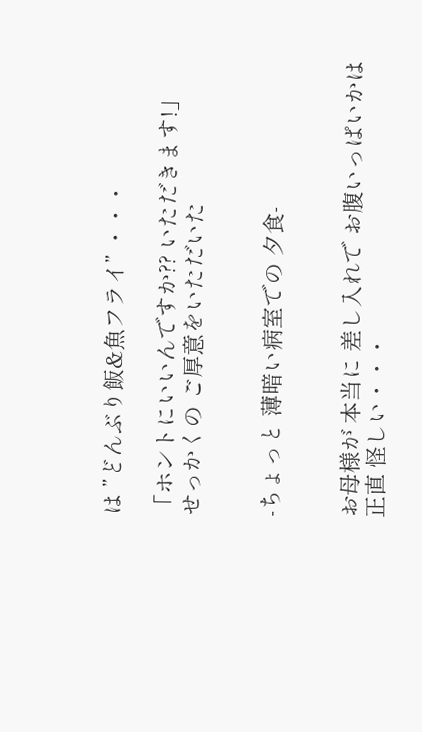は ”どんぶり飯&魚フライ” ・・・

「ホントにいいんですか?? いただきます!」
せっかくの ご厚意をいただいた


-ちょっと 薄暗い病室での 夕食-


お母様が 本当に 差し入れで お腹いっぱいかは
正直 怪しい・・・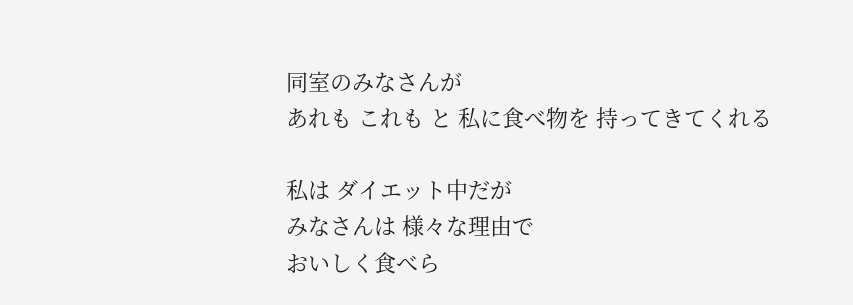同室のみなさんが
あれも これも と 私に食べ物を 持ってきてくれる

私は ダイエット中だが
みなさんは 様々な理由で
おいしく食べら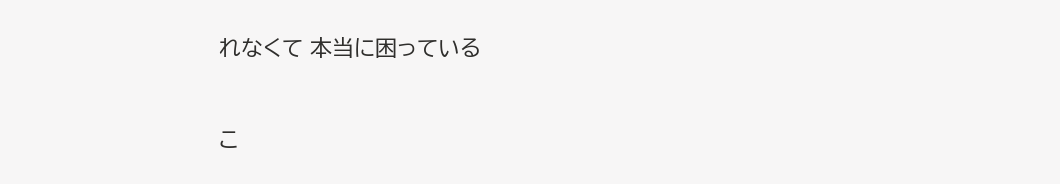れなくて 本当に困っている


こ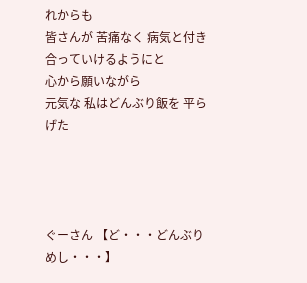れからも
皆さんが 苦痛なく 病気と付き合っていけるようにと
心から願いながら
元気な 私はどんぶり飯を 平らげた




ぐーさん 【ど・・・どんぶりめし・・・】